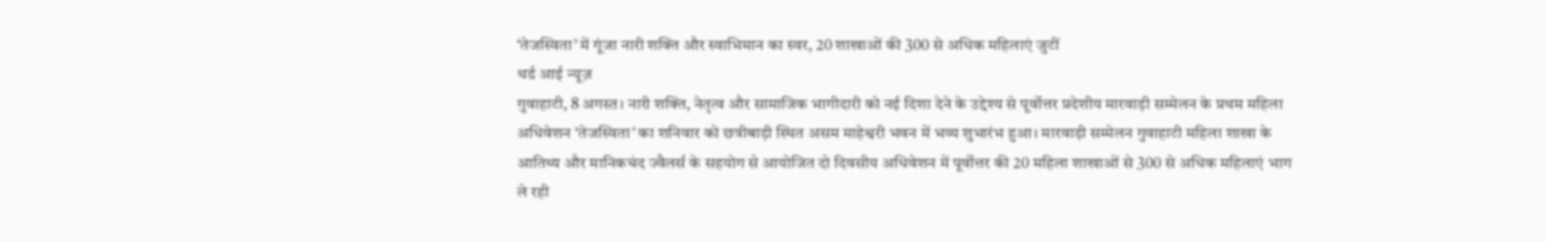‘तेजस्विता’ में गूंजा नारी शक्ति और स्वाभिमान का स्वर, 20 शाखाओं की 300 से अधिक महिलाएं जुटीं
थर्ड आई न्यूज़
गुवाहाटी, 8 अगस्त। नारी शक्ति, नेतृत्व और सामाजिक भागीदारी को नई दिशा देने के उद्देश्य से पूर्वोत्तर प्रदेशीय मारवाड़ी सम्मेलन के प्रथम महिला अधिवेशन ‘तेजस्विता’ का शनिवार को छत्रीबाड़ी स्थित असम माहेश्वरी भवन में भव्य शुभारंभ हुआ। मारवाड़ी सम्मेलन गुवाहाटी महिला शाखा के आतिथ्य और मानिकचंद ज्वैलर्स के सहयोग से आयोजित दो दिवसीय अधिवेशन में पूर्वोत्तर की 20 महिला शाखाओं से 300 से अधिक महिलाएं भाग ले रही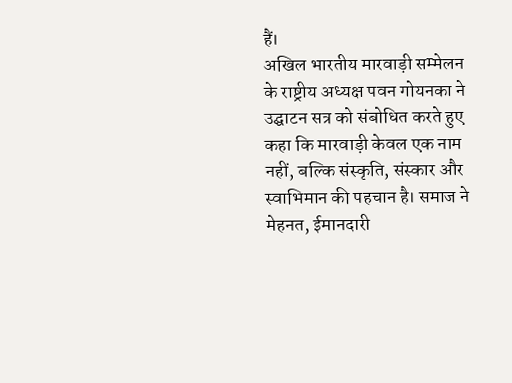हैं।
अखिल भारतीय मारवाड़ी सम्मेलन के राष्ट्रीय अध्यक्ष पवन गोयनका ने उद्घाटन सत्र को संबोधित करते हुए कहा कि मारवाड़ी केवल एक नाम नहीं, बल्कि संस्कृति, संस्कार और स्वाभिमान की पहचान है। समाज ने मेहनत, ईमानदारी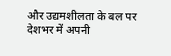और उद्यमशीलता के बल पर देशभर में अपनी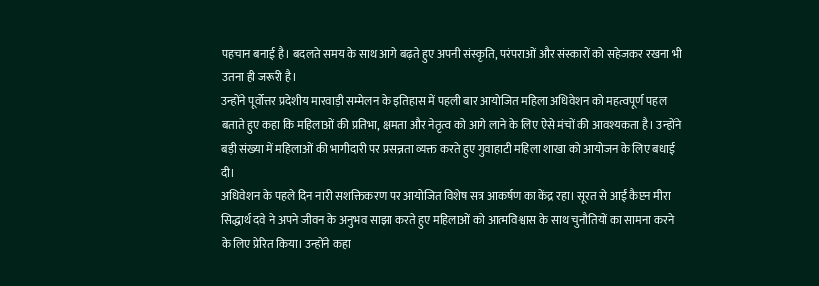पहचान बनाई है। बदलते समय के साथ आगे बढ़ते हुए अपनी संस्कृति, परंपराओं और संस्कारों को सहेजकर रखना भी उतना ही जरूरी है।
उन्होंने पूर्वोत्तर प्रदेशीय मारवाड़ी सम्मेलन के इतिहास में पहली बार आयोजित महिला अधिवेशन को महत्वपूर्ण पहल बताते हुए कहा कि महिलाओं की प्रतिभा, क्षमता और नेतृत्व को आगे लाने के लिए ऐसे मंचों की आवश्यकता है। उन्होंने बड़ी संख्या में महिलाओं की भागीदारी पर प्रसन्नता व्यक्त करते हुए गुवाहाटी महिला शाखा को आयोजन के लिए बधाई दी।
अधिवेशन के पहले दिन नारी सशक्तिकरण पर आयोजित विशेष सत्र आकर्षण का केंद्र रहा। सूरत से आईं कैप्टन मीरा सिद्धार्थ दवे ने अपने जीवन के अनुभव साझा करते हुए महिलाओं को आत्मविश्वास के साथ चुनौतियों का सामना करने के लिए प्रेरित किया। उन्होंने कहा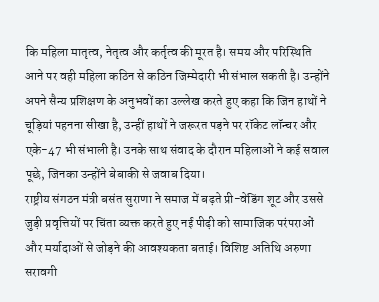कि महिला मातृत्व, नेतृत्व और कर्तृत्व की मूरत है। समय और परिस्थिति आने पर वही महिला कठिन से कठिन जिम्मेदारी भी संभाल सकती है। उन्होंने अपने सैन्य प्रशिक्षण के अनुभवों का उल्लेख करते हुए कहा कि जिन हाथों ने चूड़ियां पहनना सीखा है, उन्हीं हाथों ने जरूरत पड़ने पर रॉकेट लॉन्चर और एके-47 भी संभाली है। उनके साथ संवाद के दौरान महिलाओं ने कई सवाल पूछे, जिनका उन्होंने बेबाकी से जवाब दिया।
राष्ट्रीय संगठन मंत्री बसंत सुराणा ने समाज में बढ़ते प्री-वेडिंग शूट और उससे जुड़ी प्रवृत्तियों पर चिंता व्यक्त करते हुए नई पीढ़ी को सामाजिक परंपराओं और मर्यादाओं से जोड़ने की आवश्यकता बताई। विशिष्ट अतिथि अरुणा सरावगी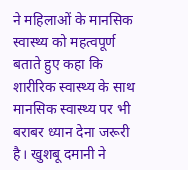ने महिलाओं के मानसिक स्वास्थ्य को महत्वपूर्ण बताते हुए कहा कि शारीरिक स्वास्थ्य के साथ मानसिक स्वास्थ्य पर भी बराबर ध्यान देना जरूरी है। खुशबू दमानी ने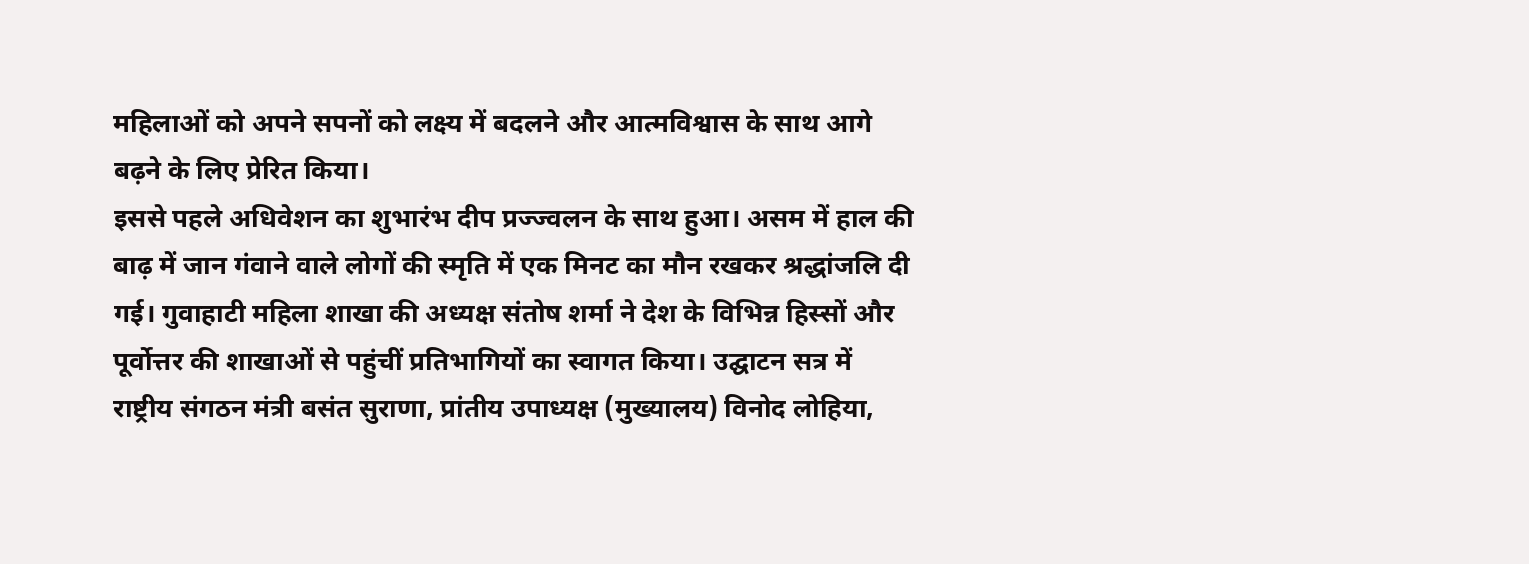महिलाओं को अपने सपनों को लक्ष्य में बदलने और आत्मविश्वास के साथ आगे बढ़ने के लिए प्रेरित किया।
इससे पहले अधिवेशन का शुभारंभ दीप प्रज्ज्वलन के साथ हुआ। असम में हाल की बाढ़ में जान गंवाने वाले लोगों की स्मृति में एक मिनट का मौन रखकर श्रद्धांजलि दी गई। गुवाहाटी महिला शाखा की अध्यक्ष संतोष शर्मा ने देश के विभिन्न हिस्सों और पूर्वोत्तर की शाखाओं से पहुंचीं प्रतिभागियों का स्वागत किया। उद्घाटन सत्र में राष्ट्रीय संगठन मंत्री बसंत सुराणा, प्रांतीय उपाध्यक्ष (मुख्यालय) विनोद लोहिया,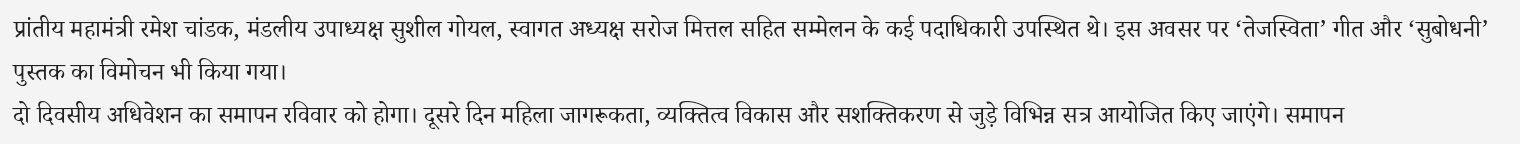प्रांतीय महामंत्री रमेश चांडक, मंडलीय उपाध्यक्ष सुशील गोयल, स्वागत अध्यक्ष सरोज मित्तल सहित सम्मेलन के कई पदाधिकारी उपस्थित थे। इस अवसर पर ‘तेजस्विता’ गीत और ‘सुबोधनी’ पुस्तक का विमोचन भी किया गया।
दो दिवसीय अधिवेशन का समापन रविवार को होगा। दूसरे दिन महिला जागरूकता, व्यक्तित्व विकास और सशक्तिकरण से जुड़े विभिन्न सत्र आयोजित किए जाएंगे। समापन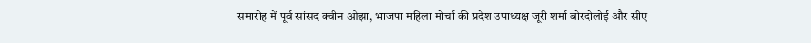समारोह में पूर्व सांसद क्वीन ओझा, भाजपा महिला मोर्चा की प्रदेश उपाध्यक्ष जूरी शर्मा बोरदोलोई और सीए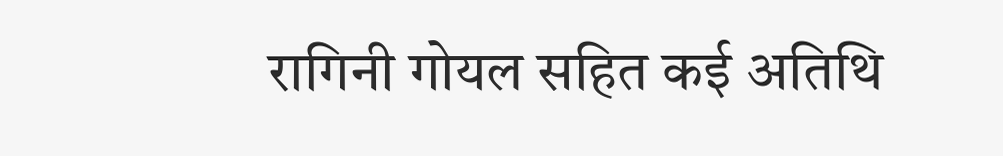रागिनी गोयल सहित कई अतिथि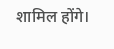शामिल होंगे।